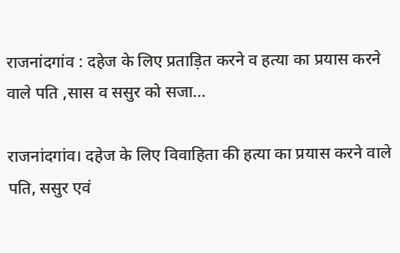राजनांदगांव : दहेज के लिए प्रताड़ित करने व हत्या का प्रयास करने वाले पति ,सास व ससुर को सजा…

राजनांदगांव। दहेज के लिए विवाहिता की हत्या का प्रयास करने वाले पति, ससुर एवं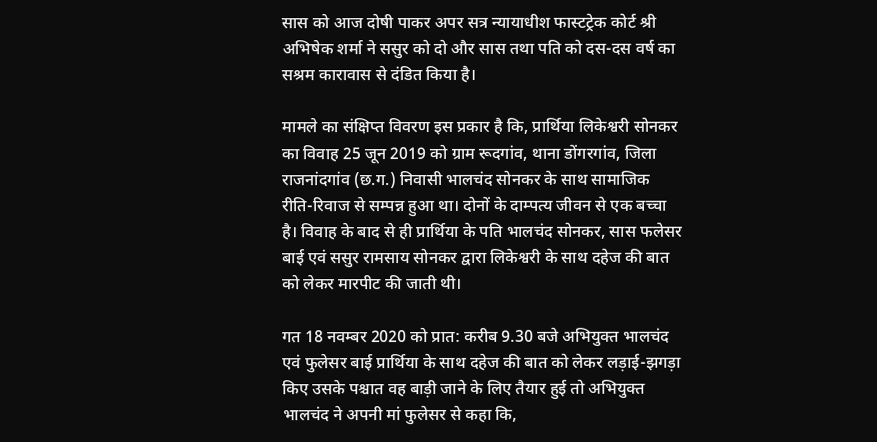सास को आज दोषी पाकर अपर सत्र न्यायाधीश फास्टट्रेक कोर्ट श्री अभिषेक शर्मा ने ससुर को दो और सास तथा पति को दस-दस वर्ष का सश्रम कारावास से दंडित किया है।

मामले का संक्षिप्त विवरण इस प्रकार है कि, प्रार्थिया लिकेश्वरी सोनकर का विवाह 25 जून 2019 को ग्राम रूदगांव, थाना डोंगरगांव, जिला राजनांदगांव (छ.ग.) निवासी भालचंद सोनकर के साथ सामाजिक रीति-रिवाज से सम्पन्न हुआ था। दोनों के दाम्पत्य जीवन से एक बच्चा है। विवाह के बाद से ही प्रार्थिया के पति भालचंद सोनकर, सास फलेसर बाई एवं ससुर रामसाय सोनकर द्वारा लिकेश्वरी के साथ दहेज की बात को लेकर मारपीट की जाती थी।

गत 18 नवम्बर 2020 को प्रात: करीब 9.30 बजे अभियुक्त भालचंद एवं फुलेसर बाई प्रार्थिया के साथ दहेज की बात को लेकर लड़ाई-झगड़ा किए उसके पश्चात वह बाड़ी जाने के लिए तैयार हुई तो अभियुक्त भालचंद ने अपनी मां फुलेसर से कहा कि,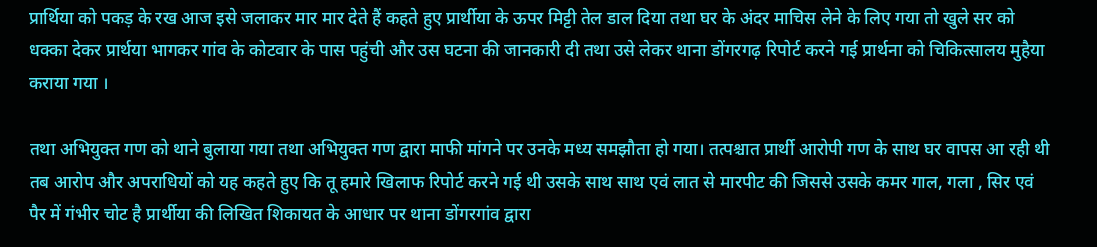प्रार्थिया को पकड़ के रख आज इसे जलाकर मार मार देते हैं कहते हुए प्रार्थीया के ऊपर मिट्टी तेल डाल दिया तथा घर के अंदर माचिस लेने के लिए गया तो खुले सर को धक्का देकर प्रार्थया भागकर गांव के कोटवार के पास पहुंची और उस घटना की जानकारी दी तथा उसे लेकर थाना डोंगरगढ़ रिपोर्ट करने गई प्रार्थना को चिकित्सालय मुहैया कराया गया ।

तथा अभियुक्त गण को थाने बुलाया गया तथा अभियुक्त गण द्वारा माफी मांगने पर उनके मध्य समझौता हो गया। तत्पश्चात प्रार्थी आरोपी गण के साथ घर वापस आ रही थी तब आरोप और अपराधियों को यह कहते हुए कि तू हमारे खिलाफ रिपोर्ट करने गई थी उसके साथ साथ एवं लात से मारपीट की जिससे उसके कमर गाल, गला , सिर एवं पैर में गंभीर चोट है प्रार्थीया की लिखित शिकायत के आधार पर थाना डोंगरगांव द्वारा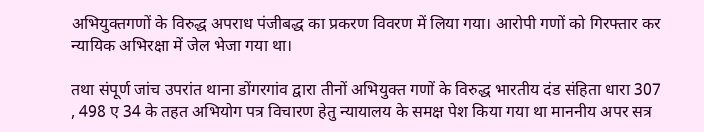अभियुक्तगणों के विरुद्ध अपराध पंजीबद्ध का प्रकरण विवरण में लिया गया। आरोपी गणों को गिरफ्तार कर न्यायिक अभिरक्षा में जेल भेजा गया था।

तथा संपूर्ण जांच उपरांत थाना डोंगरगांव द्वारा तीनों अभियुक्त गणों के विरुद्ध भारतीय दंड संहिता धारा 307 , 498 ए 34 के तहत अभियोग पत्र विचारण हेतु न्यायालय के समक्ष पेश किया गया था माननीय अपर सत्र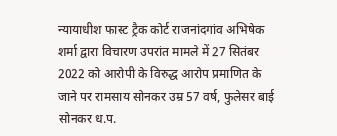न्यायाधीश फास्ट ट्रैक कोर्ट राजनांदगांव अभिषेक शर्मा द्वारा विचारण उपरांत मामले में 27 सितंबर 2022 को आरोपी के विरुद्ध आरोप प्रमाणित के जाने पर रामसाय सोनकर उम्र 57 वर्ष, फुलेसर बाई सोनकर ध.प.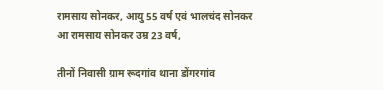रामसाय सोनकर, आयु 55 वर्ष एवं भालचंद सोनकर आ रामसाय सोनकर उम्र 23 वर्ष,

तीनों निवासी ग्राम रूदगांव थाना डोंगरगांव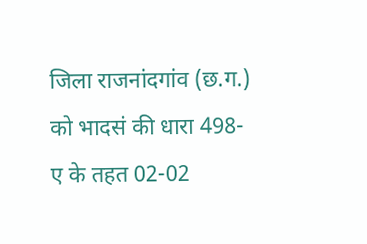जिला राजनांदगांव (छ.ग.) को भादसं की धारा 498-ए के तहत 02-02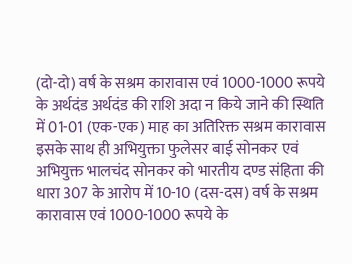(दो-दो) वर्ष के सश्रम कारावास एवं 1000-1000 रूपये के अर्थदंड अर्थदंड की राशि अदा न किये जाने की स्थिति में 01-01 (एक-एक) माह का अतिरिक्त सश्रम कारावास इसके साथ ही अभियुक्ता फुलेसर बाई सोनकर एवं अभियुक्त भालचंद सोनकर को भारतीय दण्ड संहिता की धारा 307 के आरोप में 10-10 (दस-दस) वर्ष के सश्रम कारावास एवं 1000-1000 रूपये के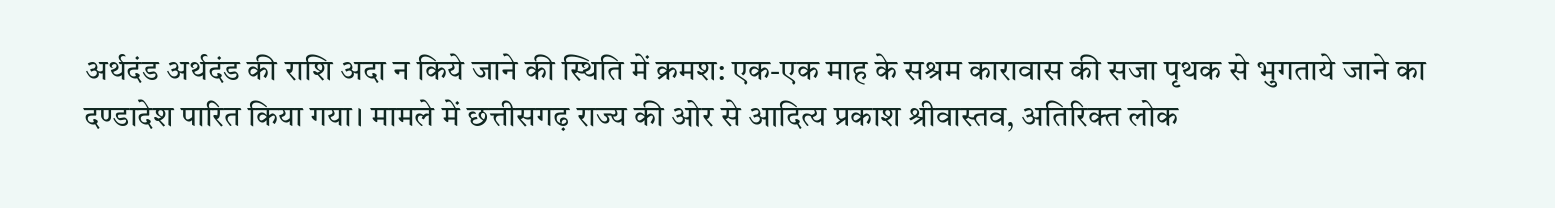अर्थदंड अर्थदंड की राशि अदा न किये जाने की स्थिति में क्रमश: एक-एक माह के सश्रम कारावास की सजा पृथक से भुगताये जाने का दण्डादेश पारित किया गया। मामले में छत्तीसगढ़ राज्य की ओर से आदित्य प्रकाश श्रीवास्तव, अतिरिक्त लोक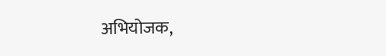अभियोजक,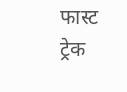फास्ट ट्रेक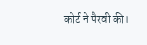कोर्ट ने पैरवी की।